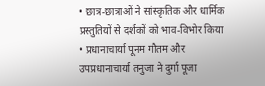• छात्र-छात्राओं ने सांस्कृतिक और धार्मिक प्रस्तुतियों से दर्शकों को भाव-विभोर किया
• प्रधानाचार्या पूनम गौतम और उपप्रधानाचार्या तनुजा ने दुर्गा पूजा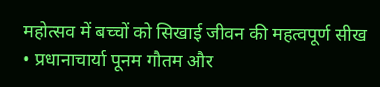महोत्सव में बच्चों को सिखाई जीवन की महत्वपूर्ण सीख
• प्रधानाचार्या पूनम गौतम और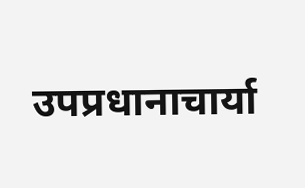उपप्रधानाचार्या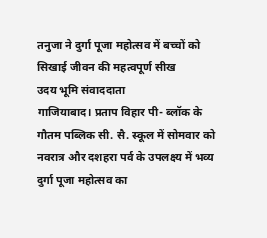तनुजा ने दुर्गा पूजा महोत्सव में बच्चों को सिखाई जीवन की महत्वपूर्ण सीख
उदय भूमि संवाददाता
गाजियाबाद। प्रताप विहार पी- ब्लॉक के गौतम पब्लिक सी. सै. स्कूल में सोमवार को नवरात्र और दशहरा पर्व के उपलक्ष्य में भव्य दुर्गा पूजा महोत्सव का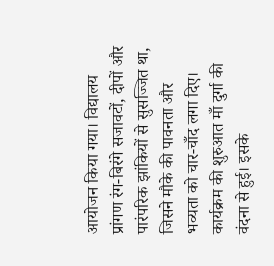आयोजन किया गया। विद्यालय प्रांगण रंग-बिरंगे सजावटों, दीपों और पारंपरिक झांकियों से सुसज्जित था, जिसने मौके की पावनता और भव्यता को चार-चाँद लगा दिए। कार्यक्रम की शुरुआत माँ दुर्गा की वंदना से हुई। इसके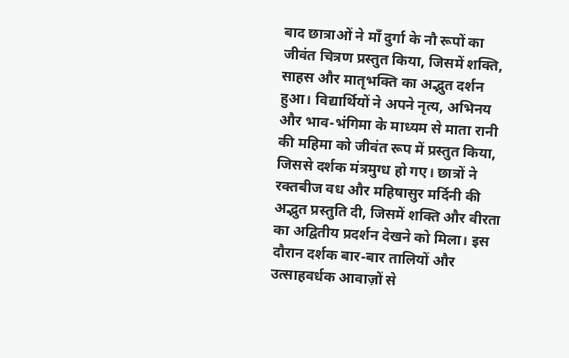बाद छात्राओं ने माँ दुर्गा के नौ रूपों का जीवंत चित्रण प्रस्तुत किया, जिसमें शक्ति, साहस और मातृभक्ति का अद्भुत दर्शन हुआ। विद्यार्थियों ने अपने नृत्य, अभिनय और भाव-भंगिमा के माध्यम से माता रानी की महिमा को जीवंत रूप में प्रस्तुत किया, जिससे दर्शक मंत्रमुग्ध हो गए। छात्रों ने रक्तबीज वध और महिषासुर मर्दिनी की अद्भुत प्रस्तुति दी, जिसमें शक्ति और वीरता का अद्वितीय प्रदर्शन देखने को मिला। इस दौरान दर्शक बार-बार तालियों और उत्साहवर्धक आवाज़ों से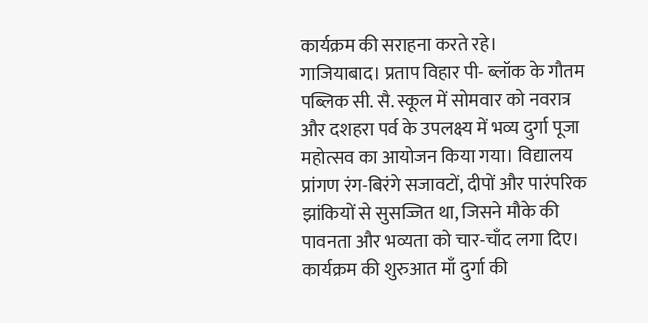कार्यक्रम की सराहना करते रहे।
गाजियाबाद। प्रताप विहार पी- ब्लॉक के गौतम पब्लिक सी. सै. स्कूल में सोमवार को नवरात्र और दशहरा पर्व के उपलक्ष्य में भव्य दुर्गा पूजा महोत्सव का आयोजन किया गया। विद्यालय प्रांगण रंग-बिरंगे सजावटों, दीपों और पारंपरिक झांकियों से सुसज्जित था, जिसने मौके की पावनता और भव्यता को चार-चाँद लगा दिए। कार्यक्रम की शुरुआत माँ दुर्गा की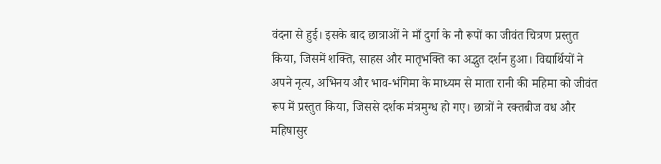वंदना से हुई। इसके बाद छात्राओं ने माँ दुर्गा के नौ रूपों का जीवंत चित्रण प्रस्तुत किया, जिसमें शक्ति, साहस और मातृभक्ति का अद्भुत दर्शन हुआ। विद्यार्थियों ने अपने नृत्य, अभिनय और भाव-भंगिमा के माध्यम से माता रानी की महिमा को जीवंत रूप में प्रस्तुत किया, जिससे दर्शक मंत्रमुग्ध हो गए। छात्रों ने रक्तबीज वध और महिषासुर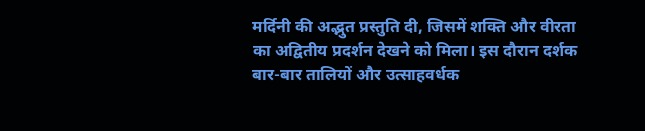मर्दिनी की अद्भुत प्रस्तुति दी, जिसमें शक्ति और वीरता का अद्वितीय प्रदर्शन देखने को मिला। इस दौरान दर्शक बार-बार तालियों और उत्साहवर्धक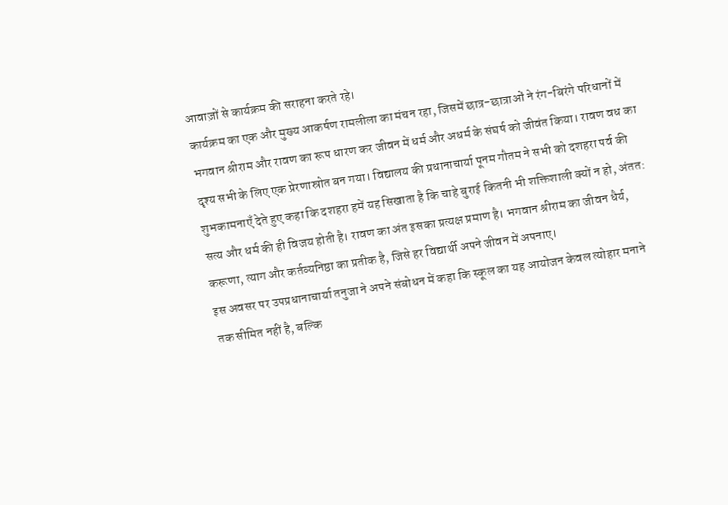आवाज़ों से कार्यक्रम की सराहना करते रहे।
कार्यक्रम का एक और मुख्य आकर्षण रामलीला का मंचन रहा, जिसमें छात्र-छात्राओं ने रंग-बिरंगे परिधानों में भगवान श्रीराम और रावण का रूप धारण कर जीवन में धर्म और अधर्म के संघर्ष को जीवंत किया। रावण वध का दृश्य सभी के लिए एक प्रेरणास्रोत बन गया। विद्यालय की प्रधानाचार्या पूनम गौतम ने सभी को दशहरा पर्व की शुभकामनाएँ देते हुए कहा कि दशहरा हमें यह सिखाता है कि चाहे बुराई कितनी भी शक्तिशाली क्यों न हो, अंतत: सत्य और धर्म की ही विजय होती है। रावण का अंत इसका प्रत्यक्ष प्रमाण है। भगवान श्रीराम का जीवन धैर्य, करूणा, त्याग और कर्तव्यनिष्ठा का प्रतीक है, जिसे हर विद्यार्थी अपने जीवन में अपनाए।
इस अवसर पर उपप्रधानाचार्या तनुजा ने अपने संबोधन में कहा कि स्कूल का यह आयोजन केवल त्योहार मनाने तक सीमित नहीं है, बल्कि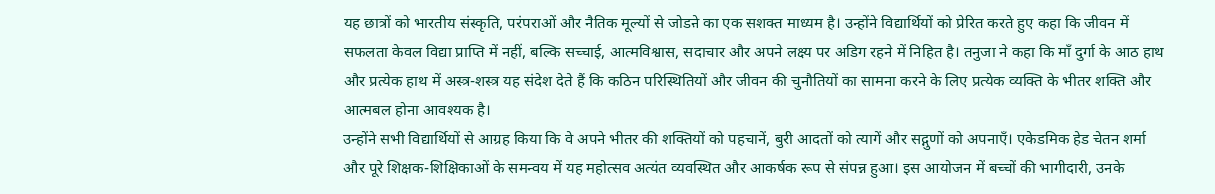यह छात्रों को भारतीय संस्कृति, परंपराओं और नैतिक मूल्यों से जोडऩे का एक सशक्त माध्यम है। उन्होंने विद्यार्थियों को प्रेरित करते हुए कहा कि जीवन में सफलता केवल विद्या प्राप्ति में नहीं, बल्कि सच्चाई, आत्मविश्वास, सदाचार और अपने लक्ष्य पर अडिग रहने में निहित है। तनुजा ने कहा कि माँ दुर्गा के आठ हाथ और प्रत्येक हाथ में अस्त्र-शस्त्र यह संदेश देते हैं कि कठिन परिस्थितियों और जीवन की चुनौतियों का सामना करने के लिए प्रत्येक व्यक्ति के भीतर शक्ति और आत्मबल होना आवश्यक है।
उन्होंने सभी विद्यार्थियों से आग्रह किया कि वे अपने भीतर की शक्तियों को पहचानें, बुरी आदतों को त्यागें और सद्गुणों को अपनाएँ। एकेडमिक हेड चेतन शर्मा और पूरे शिक्षक-शिक्षिकाओं के समन्वय में यह महोत्सव अत्यंत व्यवस्थित और आकर्षक रूप से संपन्न हुआ। इस आयोजन में बच्चों की भागीदारी, उनके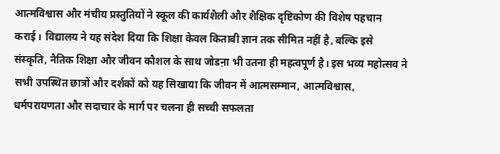आत्मविश्वास और मंचीय प्रस्तुतियों ने स्कूल की कार्यशैली और शैक्षिक दृष्टिकोण की विशेष पहचान कराई। विद्यालय ने यह संदेश दिया कि शिक्षा केवल किताबी ज्ञान तक सीमित नहीं है, बल्कि इसे संस्कृति, नैतिक शिक्षा और जीवन कौशल के साथ जोडऩा भी उतना ही महत्वपूर्ण है। इस भव्य महोत्सव ने सभी उपस्थित छात्रों और दर्शकों को यह सिखाया कि जीवन में आत्मसम्मान, आत्मविश्वास, धर्मपरायणता और सदाचार के मार्ग पर चलना ही सच्ची सफलता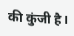की कुंजी है।